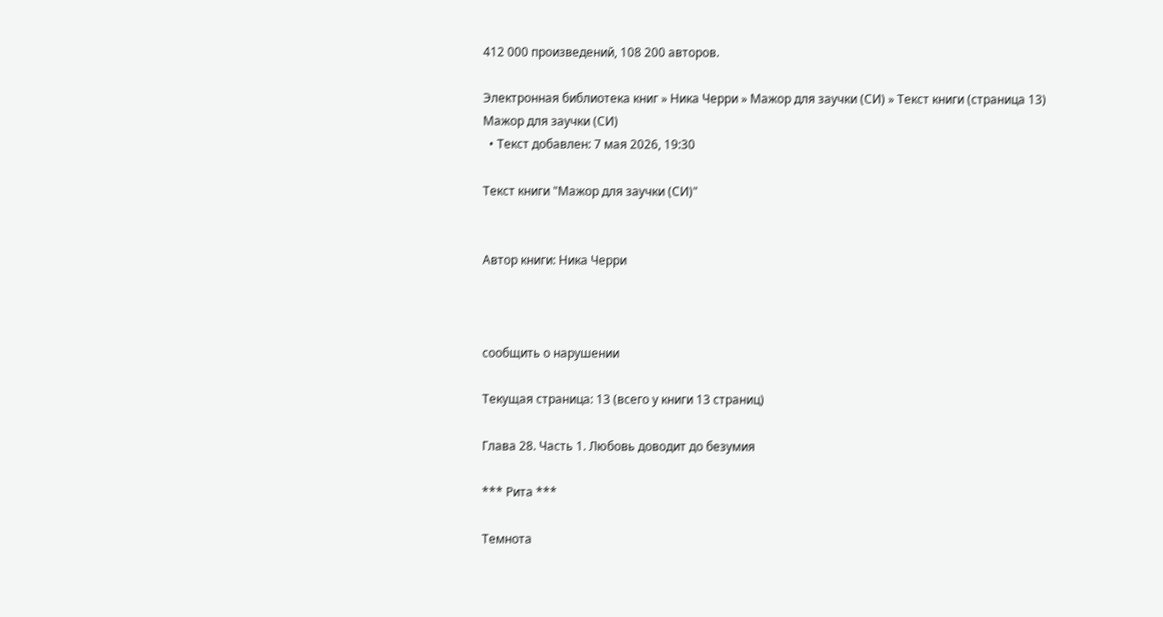412 000 произведений, 108 200 авторов.

Электронная библиотека книг » Ника Черри » Мажор для заучки (СИ) » Текст книги (страница 13)
Мажор для заучки (СИ)
  • Текст добавлен: 7 мая 2026, 19:30

Текст книги "Мажор для заучки (СИ)"


Автор книги: Ника Черри



сообщить о нарушении

Текущая страница: 13 (всего у книги 13 страниц)

Глава 28. Часть 1. Любовь доводит до безумия

*** Рита ***

Темнота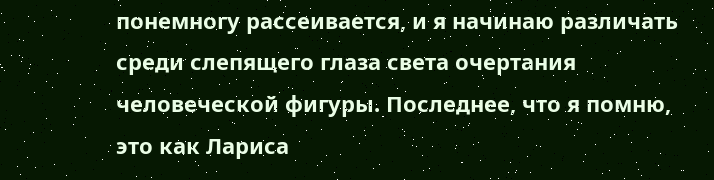понемногу рассеивается, и я начинаю различать среди слепящего глаза света очертания человеческой фигуры. Последнее, что я помню, это как Лариса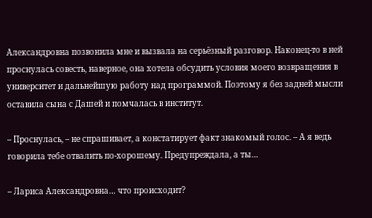Александровна позвонила мне и вызвала на серьёзный разговор. Наконец-то в ней проснулась совесть, наверное, она хотела обсудить условия моего возвращения в университет и дальнейшую работу над программой. Поэтому я без задней мысли оставила сына с Дашей и помчалась в институт.

– Проснулась, – не спрашивает, а констатирует факт знакомый голос. – А я ведь говорила тебе отвалить по-хорошему. Предупреждала, а ты…

– Лариса Александровна… что происходит?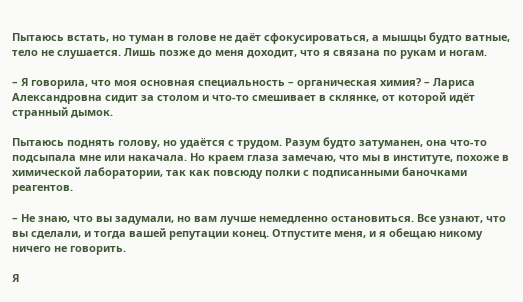Пытаюсь встать, но туман в голове не даёт сфокусироваться, а мышцы будто ватные, тело не слушается. Лишь позже до меня доходит, что я связана по рукам и ногам.

– Я говорила, что моя основная специальность – органическая химия? – Лариса Александровна сидит за столом и что-то смешивает в склянке, от которой идёт странный дымок.

Пытаюсь поднять голову, но удаётся с трудом. Разум будто затуманен, она что-то подсыпала мне или накачала. Но краем глаза замечаю, что мы в институте, похоже в химической лаборатории, так как повсюду полки с подписанными баночками реагентов.

– Не знаю, что вы задумали, но вам лучше немедленно остановиться. Все узнают, что вы сделали, и тогда вашей репутации конец. Отпустите меня, и я обещаю никому ничего не говорить.

Я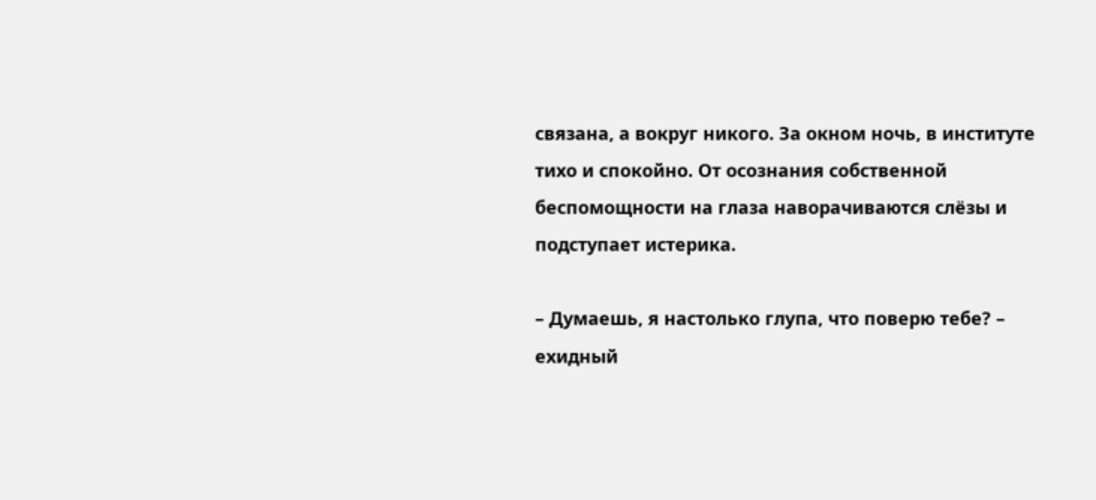связана, а вокруг никого. За окном ночь, в институте тихо и спокойно. От осознания собственной беспомощности на глаза наворачиваются слёзы и подступает истерика.

– Думаешь, я настолько глупа, что поверю тебе? – ехидный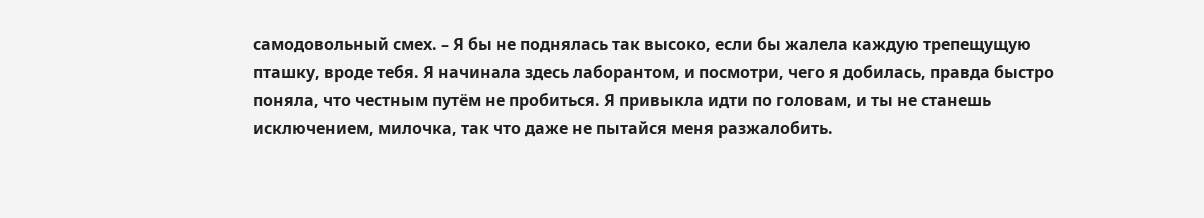самодовольный смех. – Я бы не поднялась так высоко, если бы жалела каждую трепещущую пташку, вроде тебя. Я начинала здесь лаборантом, и посмотри, чего я добилась, правда быстро поняла, что честным путём не пробиться. Я привыкла идти по головам, и ты не станешь исключением, милочка, так что даже не пытайся меня разжалобить.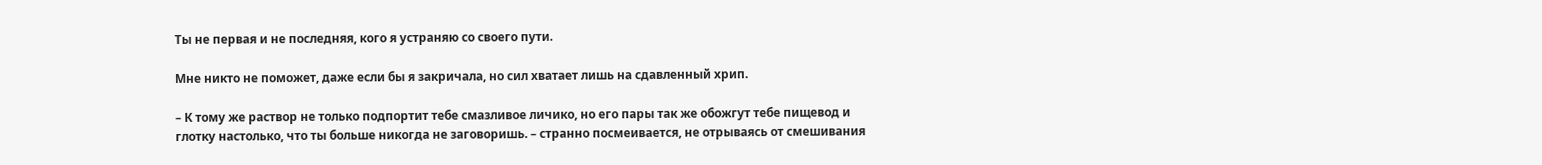Ты не первая и не последняя, кого я устраняю со своего пути.

Мне никто не поможет, даже если бы я закричала, но сил хватает лишь на сдавленный хрип.

– К тому же раствор не только подпортит тебе смазливое личико, но его пары так же обожгут тебе пищевод и глотку настолько, что ты больше никогда не заговоришь. – странно посмеивается, не отрываясь от смешивания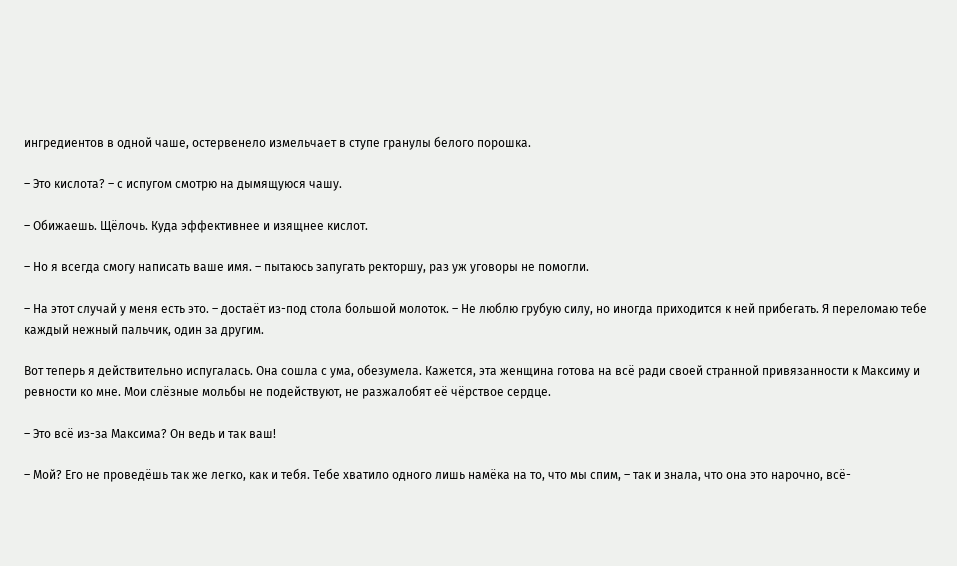ингредиентов в одной чаше, остервенело измельчает в ступе гранулы белого порошка.

– Это кислота? – с испугом смотрю на дымящуюся чашу.

– Обижаешь. Щёлочь. Куда эффективнее и изящнее кислот.

– Но я всегда смогу написать ваше имя. – пытаюсь запугать ректоршу, раз уж уговоры не помогли.

– На этот случай у меня есть это. – достаёт из-под стола большой молоток. – Не люблю грубую силу, но иногда приходится к ней прибегать. Я переломаю тебе каждый нежный пальчик, один за другим.

Вот теперь я действительно испугалась. Она сошла с ума, обезумела. Кажется, эта женщина готова на всё ради своей странной привязанности к Максиму и ревности ко мне. Мои слёзные мольбы не подействуют, не разжалобят её чёрствое сердце.

– Это всё из-за Максима? Он ведь и так ваш!

– Мой? Его не проведёшь так же легко, как и тебя. Тебе хватило одного лишь намёка на то, что мы спим, – так и знала, что она это нарочно, всё-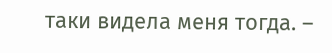таки видела меня тогда. –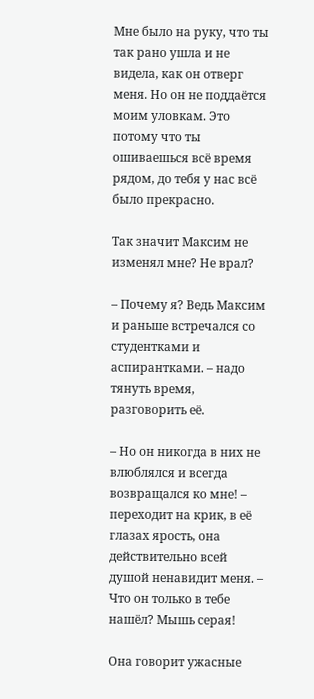Мне было на руку, что ты так рано ушла и не видела, как он отверг меня. Но он не поддаётся моим уловкам. Это потому что ты ошиваешься всё время рядом, до тебя у нас всё было прекрасно.

Так значит Максим не изменял мне? Не врал?

– Почему я? Ведь Максим и раньше встречался со студентками и аспирантками. – надо тянуть время, разговорить её.

– Но он никогда в них не влюблялся и всегда возвращался ко мне! – переходит на крик, в её глазах ярость, она действительно всей душой ненавидит меня. – Что он только в тебе нашёл? Мышь серая!

Она говорит ужасные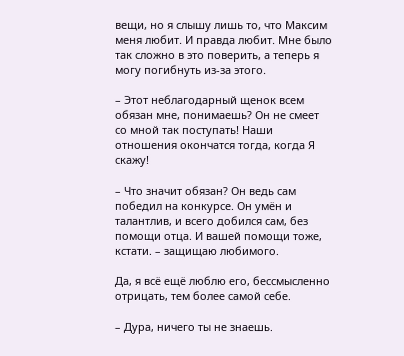вещи, но я слышу лишь то, что Максим меня любит. И правда любит. Мне было так сложно в это поверить, а теперь я могу погибнуть из-за этого.

– Этот неблагодарный щенок всем обязан мне, понимаешь? Он не смеет со мной так поступать! Наши отношения окончатся тогда, когда Я скажу!

– Что значит обязан? Он ведь сам победил на конкурсе. Он умён и талантлив, и всего добился сам, без помощи отца. И вашей помощи тоже, кстати. – защищаю любимого.

Да, я всё ещё люблю его, бессмысленно отрицать, тем более самой себе.

– Дура, ничего ты не знаешь.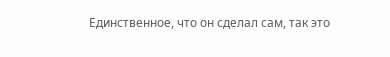Единственное, что он сделал сам, так это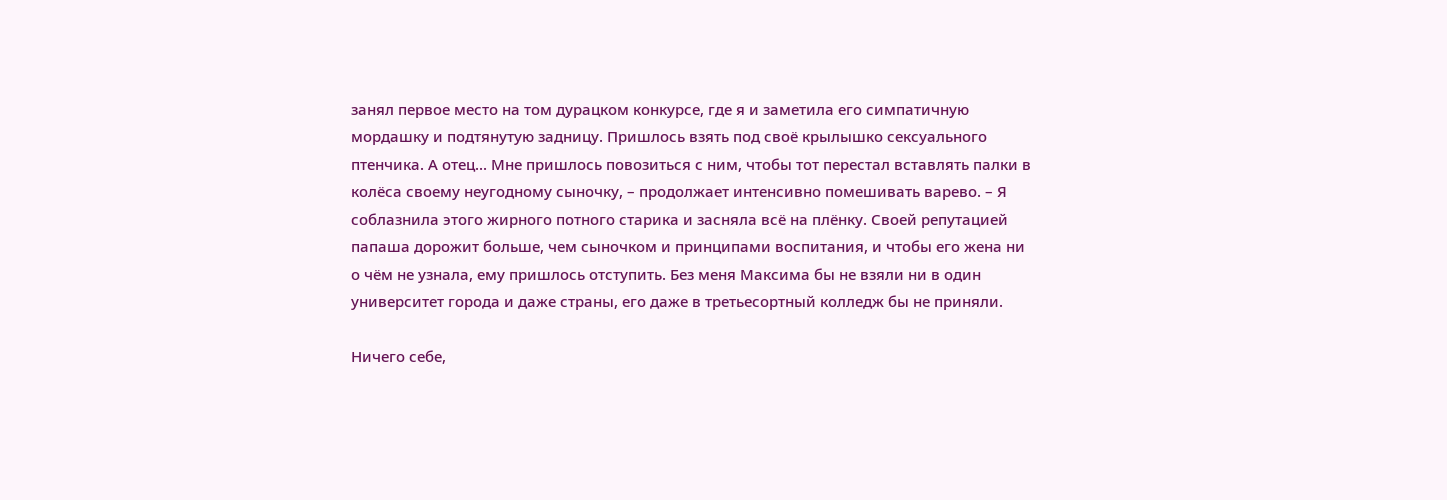занял первое место на том дурацком конкурсе, где я и заметила его симпатичную мордашку и подтянутую задницу. Пришлось взять под своё крылышко сексуального птенчика. А отец... Мне пришлось повозиться с ним, чтобы тот перестал вставлять палки в колёса своему неугодному сыночку, – продолжает интенсивно помешивать варево. – Я соблазнила этого жирного потного старика и засняла всё на плёнку. Своей репутацией папаша дорожит больше, чем сыночком и принципами воспитания, и чтобы его жена ни о чём не узнала, ему пришлось отступить. Без меня Максима бы не взяли ни в один университет города и даже страны, его даже в третьесортный колледж бы не приняли.

Ничего себе,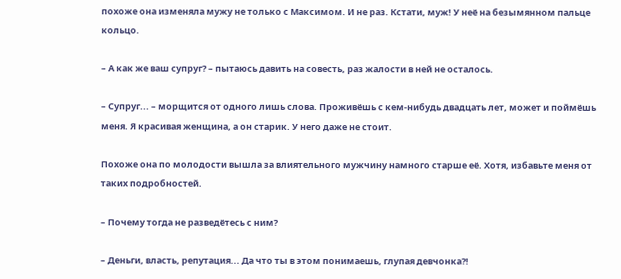похоже она изменяла мужу не только с Максимом. И не раз. Кстати, муж! У неё на безымянном пальце кольцо.

– А как же ваш супруг? – пытаюсь давить на совесть, раз жалости в ней не осталось.

– Супруг... – морщится от одного лишь слова. Проживёшь с кем-нибудь двадцать лет, может и поймёшь меня. Я красивая женщина, а он старик. У него даже не стоит.

Похоже она по молодости вышла за влиятельного мужчину намного старше её. Хотя, избавьте меня от таких подробностей.

– Почему тогда не разведётесь с ним?

– Деньги, власть, репутация... Да что ты в этом понимаешь, глупая девчонка?!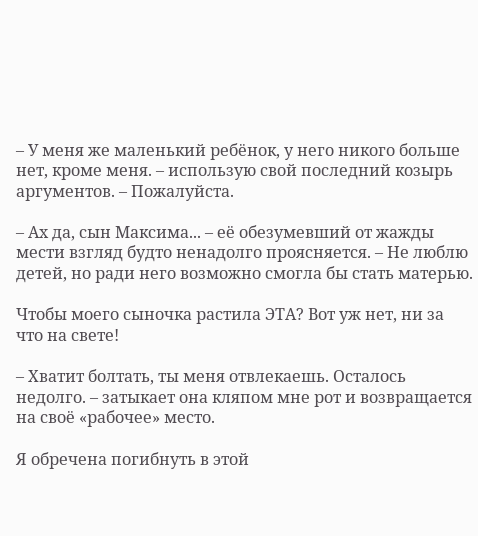– У меня же маленький ребёнок, у него никого больше нет, кроме меня. – использую свой последний козырь аргументов. – Пожалуйста.

– Ах да, сын Максима... – её обезумевший от жажды мести взгляд будто ненадолго проясняется. – Не люблю детей, но ради него возможно смогла бы стать матерью.

Чтобы моего сыночка растила ЭТА? Вот уж нет, ни за что на свете!

– Хватит болтать, ты меня отвлекаешь. Осталось недолго. – затыкает она кляпом мне рот и возвращается на своё «рабочее» место.

Я обречена погибнуть в этой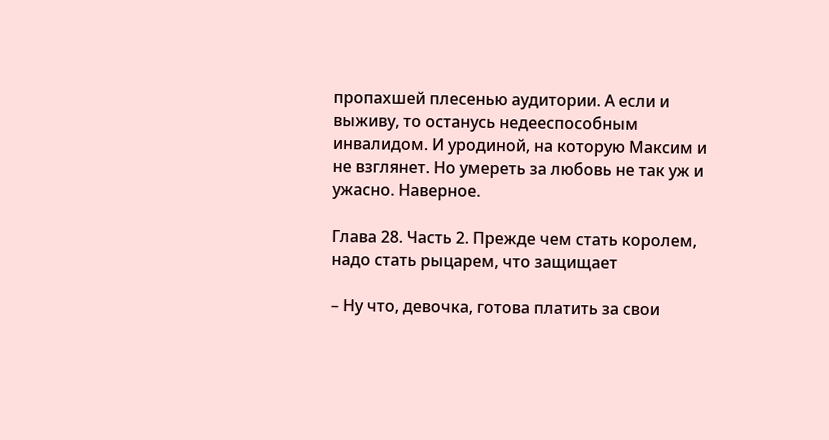пропахшей плесенью аудитории. А если и выживу, то останусь недееспособным инвалидом. И уродиной, на которую Максим и не взглянет. Но умереть за любовь не так уж и ужасно. Наверное.

Глава 28. Часть 2. Прежде чем стать королем, надо стать рыцарем, что защищает

– Ну что, девочка, готова платить за свои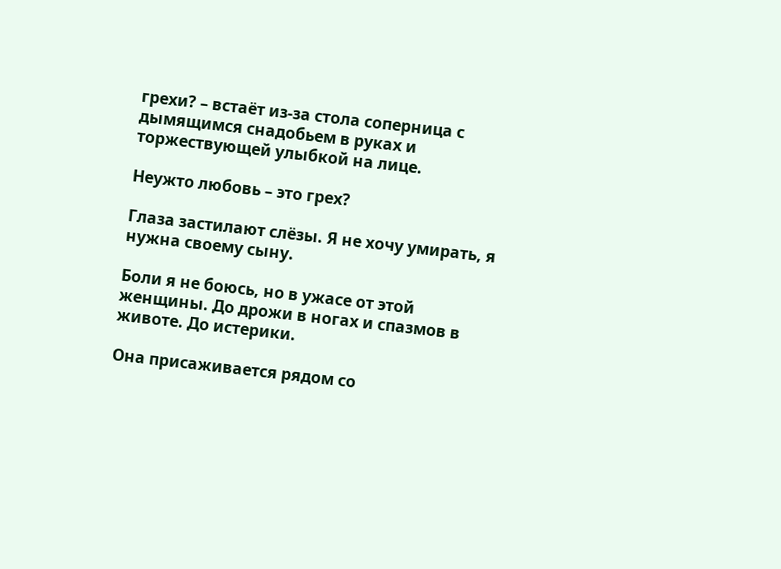грехи? – встаёт из-за стола соперница с дымящимся снадобьем в руках и торжествующей улыбкой на лице.

Неужто любовь – это грех?

Глаза застилают слёзы. Я не хочу умирать, я нужна своему сыну.

Боли я не боюсь, но в ужасе от этой женщины. До дрожи в ногах и спазмов в животе. До истерики.

Она присаживается рядом со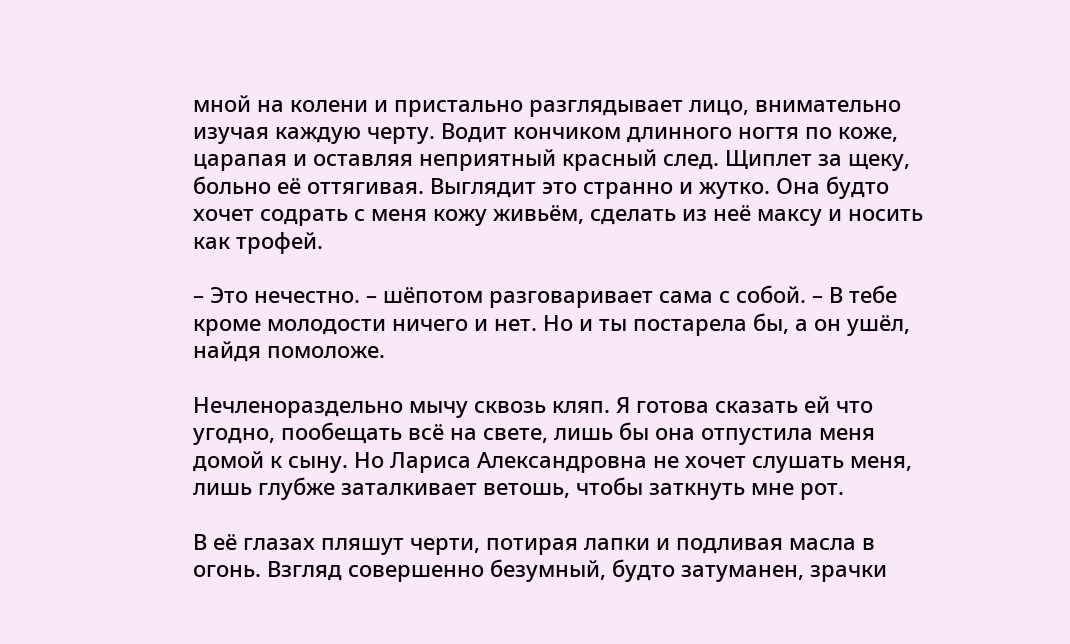мной на колени и пристально разглядывает лицо, внимательно изучая каждую черту. Водит кончиком длинного ногтя по коже, царапая и оставляя неприятный красный след. Щиплет за щеку, больно её оттягивая. Выглядит это странно и жутко. Она будто хочет содрать с меня кожу живьём, сделать из неё максу и носить как трофей.

– Это нечестно. – шёпотом разговаривает сама с собой. – В тебе кроме молодости ничего и нет. Но и ты постарела бы, а он ушёл, найдя помоложе.

Нечленораздельно мычу сквозь кляп. Я готова сказать ей что угодно, пообещать всё на свете, лишь бы она отпустила меня домой к сыну. Но Лариса Александровна не хочет слушать меня, лишь глубже заталкивает ветошь, чтобы заткнуть мне рот.

В её глазах пляшут черти, потирая лапки и подливая масла в огонь. Взгляд совершенно безумный, будто затуманен, зрачки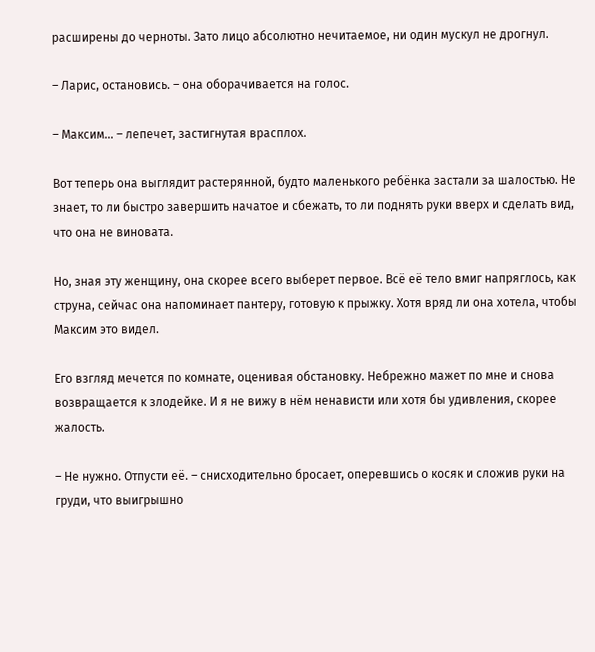расширены до черноты. Зато лицо абсолютно нечитаемое, ни один мускул не дрогнул.

– Ларис, остановись. – она оборачивается на голос.

– Максим… – лепечет, застигнутая врасплох.

Вот теперь она выглядит растерянной, будто маленького ребёнка застали за шалостью. Не знает, то ли быстро завершить начатое и сбежать, то ли поднять руки вверх и сделать вид, что она не виновата.

Но, зная эту женщину, она скорее всего выберет первое. Всё её тело вмиг напряглось, как струна, сейчас она напоминает пантеру, готовую к прыжку. Хотя вряд ли она хотела, чтобы Максим это видел.

Его взгляд мечется по комнате, оценивая обстановку. Небрежно мажет по мне и снова возвращается к злодейке. И я не вижу в нём ненависти или хотя бы удивления, скорее жалость.

– Не нужно. Отпусти её. – снисходительно бросает, оперевшись о косяк и сложив руки на груди, что выигрышно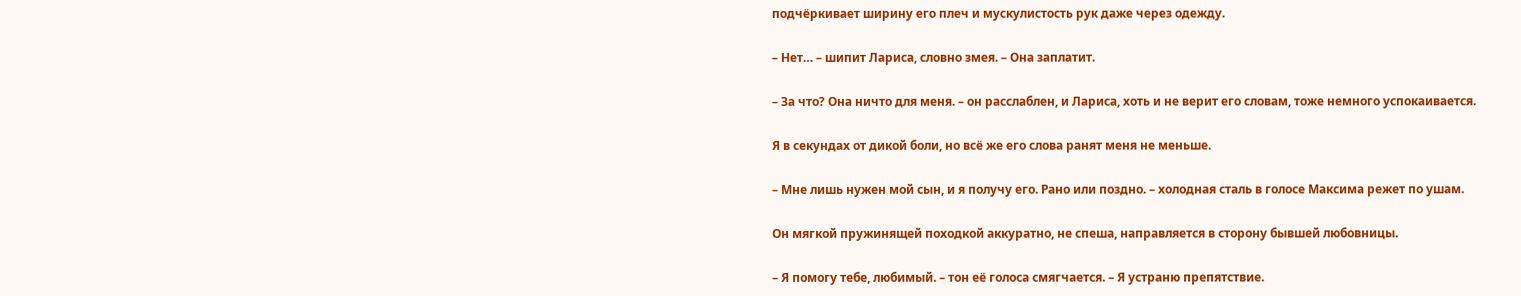подчёркивает ширину его плеч и мускулистость рук даже через одежду.

– Нет… – шипит Лариса, словно змея. – Она заплатит.

– За что? Она ничто для меня. – он расслаблен, и Лариса, хоть и не верит его словам, тоже немного успокаивается.

Я в секундах от дикой боли, но всё же его слова ранят меня не меньше.

– Мне лишь нужен мой сын, и я получу его. Рано или поздно. – холодная сталь в голосе Максима режет по ушам.

Он мягкой пружинящей походкой аккуратно, не спеша, направляется в сторону бывшей любовницы.

– Я помогу тебе, любимый. – тон её голоса смягчается. – Я устраню препятствие.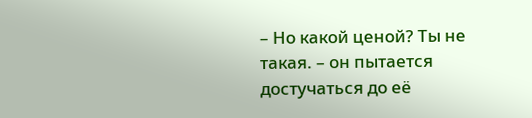– Но какой ценой? Ты не такая. – он пытается достучаться до её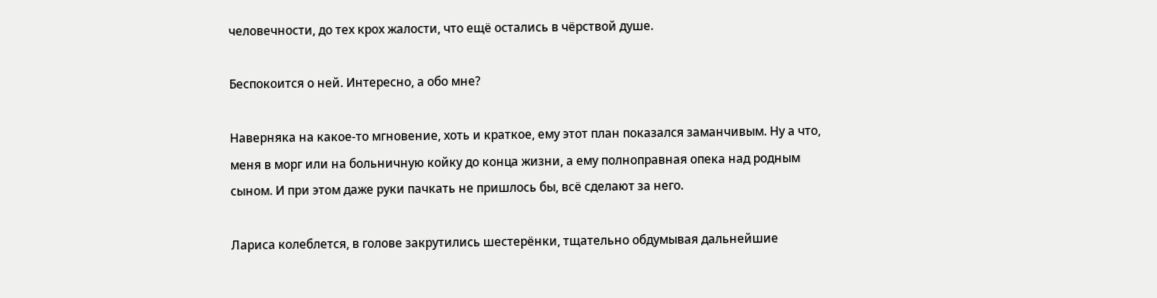человечности, до тех крох жалости, что ещё остались в чёрствой душе.

Беспокоится о ней. Интересно, а обо мне?

Наверняка на какое-то мгновение, хоть и краткое, ему этот план показался заманчивым. Ну а что, меня в морг или на больничную койку до конца жизни, а ему полноправная опека над родным сыном. И при этом даже руки пачкать не пришлось бы, всё сделают за него.

Лариса колеблется, в голове закрутились шестерёнки, тщательно обдумывая дальнейшие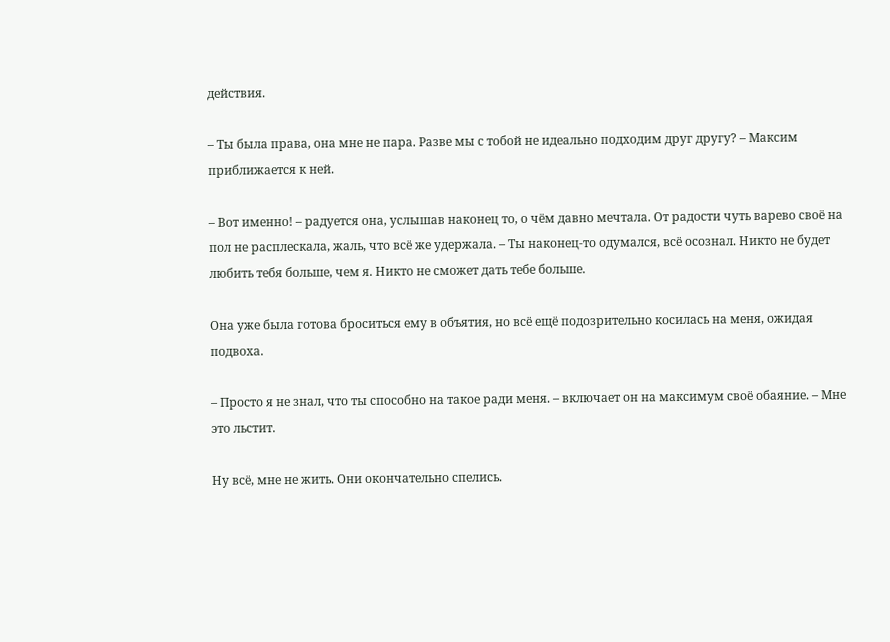действия.

– Ты была права, она мне не пара. Разве мы с тобой не идеально подходим друг другу? – Максим приближается к ней.

– Вот именно! – радуется она, услышав наконец то, о чём давно мечтала. От радости чуть варево своё на пол не расплескала, жаль, что всё же удержала. – Ты наконец-то одумался, всё осознал. Никто не будет любить тебя больше, чем я. Никто не сможет дать тебе больше.

Она уже была готова броситься ему в объятия, но всё ещё подозрительно косилась на меня, ожидая подвоха.

– Просто я не знал, что ты способно на такое ради меня. – включает он на максимум своё обаяние. – Мне это льстит.

Ну всё, мне не жить. Они окончательно спелись.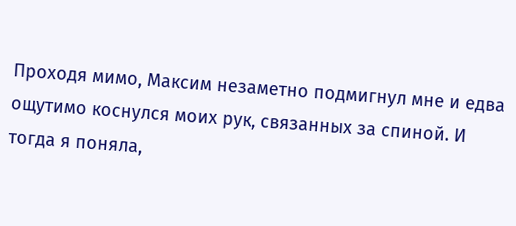Проходя мимо, Максим незаметно подмигнул мне и едва ощутимо коснулся моих рук, связанных за спиной. И тогда я поняла,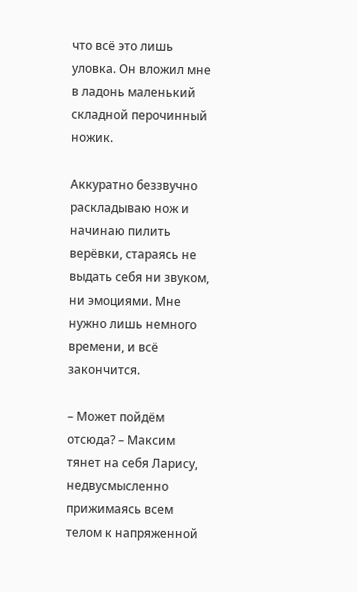что всё это лишь уловка. Он вложил мне в ладонь маленький складной перочинный ножик.

Аккуратно беззвучно раскладываю нож и начинаю пилить верёвки, стараясь не выдать себя ни звуком, ни эмоциями. Мне нужно лишь немного времени, и всё закончится.

– Может пойдём отсюда? – Максим тянет на себя Ларису, недвусмысленно прижимаясь всем телом к напряженной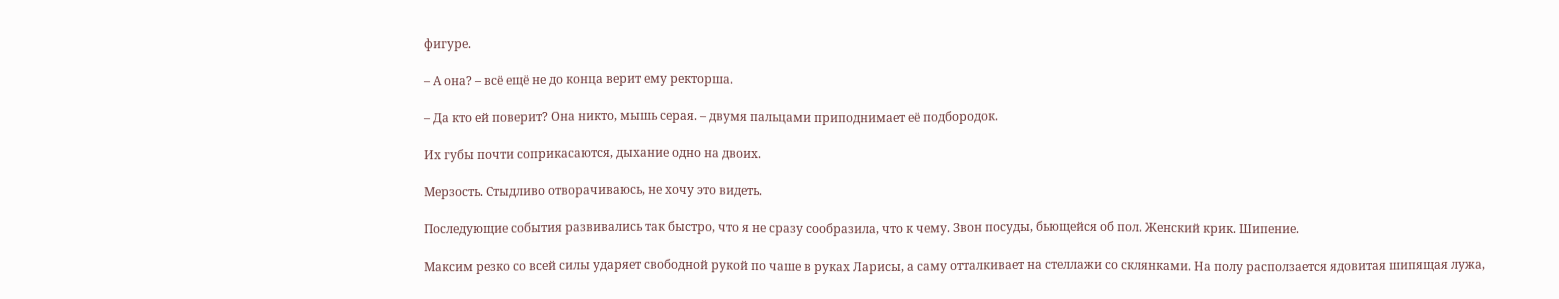фигуре.

– А она? – всё ещё не до конца верит ему ректорша.

– Да кто ей поверит? Она никто, мышь серая. – двумя пальцами приподнимает её подбородок.

Их губы почти соприкасаются, дыхание одно на двоих.

Мерзость. Стыдливо отворачиваюсь, не хочу это видеть.

Последующие события развивались так быстро, что я не сразу сообразила, что к чему. Звон посуды, бьющейся об пол. Женский крик. Шипение.

Максим резко со всей силы ударяет свободной рукой по чаше в руках Ларисы, а саму отталкивает на стеллажи со склянками. На полу расползается ядовитая шипящая лужа,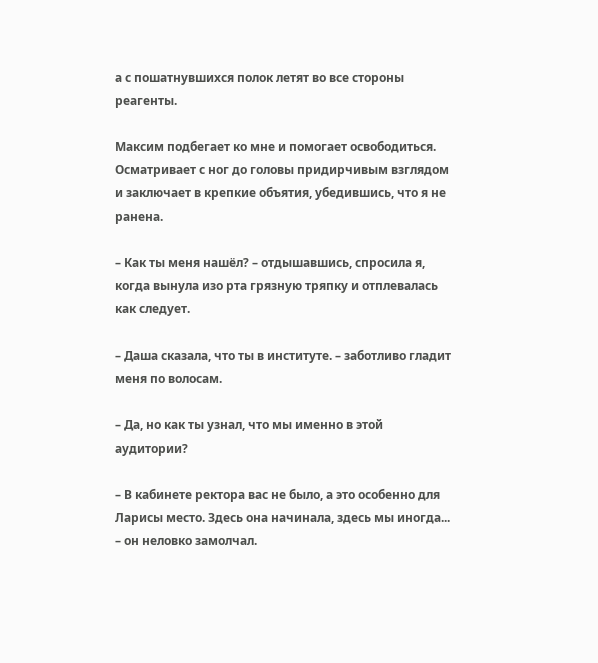а с пошатнувшихся полок летят во все стороны реагенты.

Максим подбегает ко мне и помогает освободиться. Осматривает с ног до головы придирчивым взглядом и заключает в крепкие объятия, убедившись, что я не ранена.

– Как ты меня нашёл? – отдышавшись, спросила я, когда вынула изо рта грязную тряпку и отплевалась как следует.

– Даша сказала, что ты в институте. – заботливо гладит меня по волосам.

– Да, но как ты узнал, что мы именно в этой аудитории?

– В кабинете ректора вас не было, а это особенно для Ларисы место. Здесь она начинала, здесь мы иногда... – он неловко замолчал.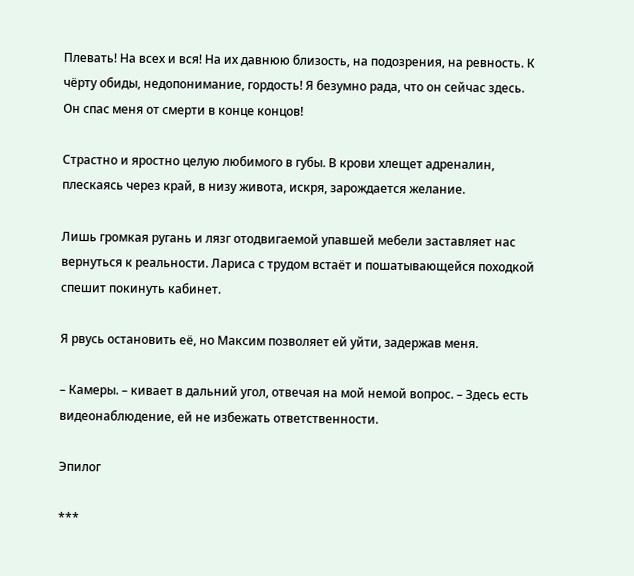Плевать! На всех и вся! На их давнюю близость, на подозрения, на ревность. К чёрту обиды, недопонимание, гордость! Я безумно рада, что он сейчас здесь. Он спас меня от смерти в конце концов!

Страстно и яростно целую любимого в губы. В крови хлещет адреналин, плескаясь через край, в низу живота, искря, зарождается желание.

Лишь громкая ругань и лязг отодвигаемой упавшей мебели заставляет нас вернуться к реальности. Лариса с трудом встаёт и пошатывающейся походкой спешит покинуть кабинет.

Я рвусь остановить её, но Максим позволяет ей уйти, задержав меня.

– Камеры. – кивает в дальний угол, отвечая на мой немой вопрос. – Здесь есть видеонаблюдение, ей не избежать ответственности.

Эпилог

***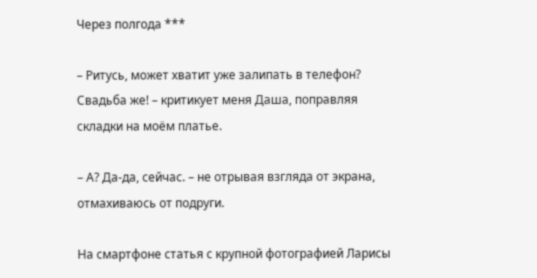Через полгода ***

– Ритусь, может хватит уже залипать в телефон? Свадьба же! – критикует меня Даша, поправляя складки на моём платье.

– А? Да-да, сейчас. – не отрывая взгляда от экрана, отмахиваюсь от подруги.

На смартфоне статья с крупной фотографией Ларисы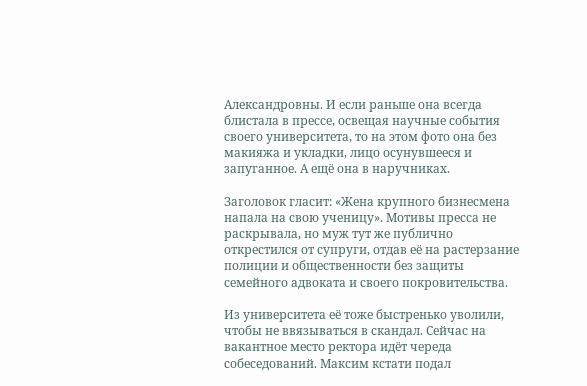Александровны. И если раньше она всегда блистала в прессе, освещая научные события своего университета, то на этом фото она без макияжа и укладки, лицо осунувшееся и запуганное. А ещё она в наручниках.

Заголовок гласит: «Жена крупного бизнесмена напала на свою ученицу». Мотивы пресса не раскрывала, но муж тут же публично открестился от супруги, отдав её на растерзание полиции и общественности без защиты семейного адвоката и своего покровительства.

Из университета её тоже быстренько уволили, чтобы не ввязываться в скандал. Сейчас на вакантное место ректора идёт череда собеседований. Максим кстати подал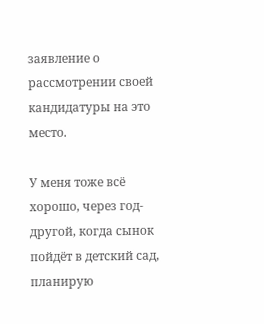заявление о рассмотрении своей кандидатуры на это место.

У меня тоже всё хорошо, через год-другой, когда сынок пойдёт в детский сад, планирую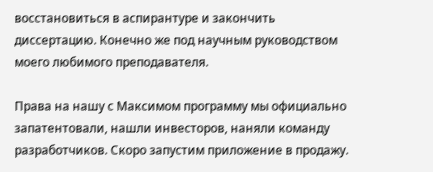восстановиться в аспирантуре и закончить диссертацию. Конечно же под научным руководством моего любимого преподавателя.

Права на нашу с Максимом программу мы официально запатентовали, нашли инвесторов, наняли команду разработчиков. Скоро запустим приложение в продажу.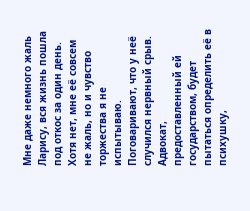Мне даже немного жаль Ларису, вся жизнь пошла под откос за один день. Хотя нет, мне её совсем не жаль, но и чувство торжества я не испытываю. Поговаривают, что у неё случился нервный срыв. Адвокат, предоставленный ей государством, будет пытаться определить её в психушку,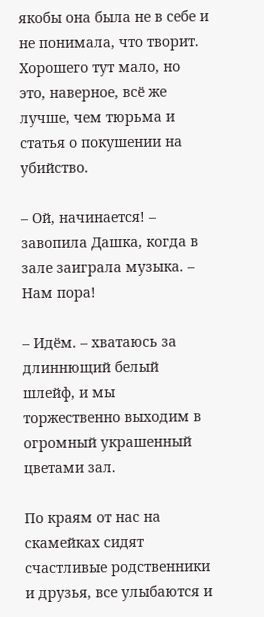якобы она была не в себе и не понимала, что творит. Хорошего тут мало, но это, наверное, всё же лучше, чем тюрьма и статья о покушении на убийство.

– Ой, начинается! – завопила Дашка, когда в зале заиграла музыка. – Нам пора!

– Идём. – хватаюсь за длиннющий белый шлейф, и мы торжественно выходим в огромный украшенный цветами зал.

По краям от нас на скамейках сидят счастливые родственники и друзья, все улыбаются и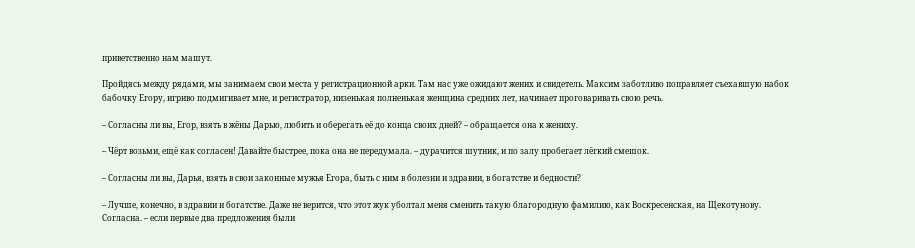приветственно нам машут.

Пройдясь между рядами, мы занимаем свои места у регистрационной арки. Там нас уже ожидают жених и свидетель. Максим заботливо поправляет съехавшую набок бабочку Егору, игриво подмигивает мне, и регистратор, низенькая полненькая женщина средних лет, начинает проговаривать свою речь.

– Согласны ли вы, Егор, взять в жёны Дарью, любить и оберегать её до конца своих дней? – обращается она к жениху.

– Чёрт возьми, ещё как согласен! Давайте быстрее, пока она не передумала. – дурачится шутник, и по залу пробегает лёгкий смешок.

– Согласны ли вы, Дарья, взять в свои законные мужья Егора, быть с ним в болезни и здравии, в богатстве и бедности?

– Лучше, конечно, в здравии и богатстве. Даже не верится, что этот жук уболтал меня сменить такую благородную фамилию, как Воскресенская, на Щекотунову. Согласна. – если первые два предложения были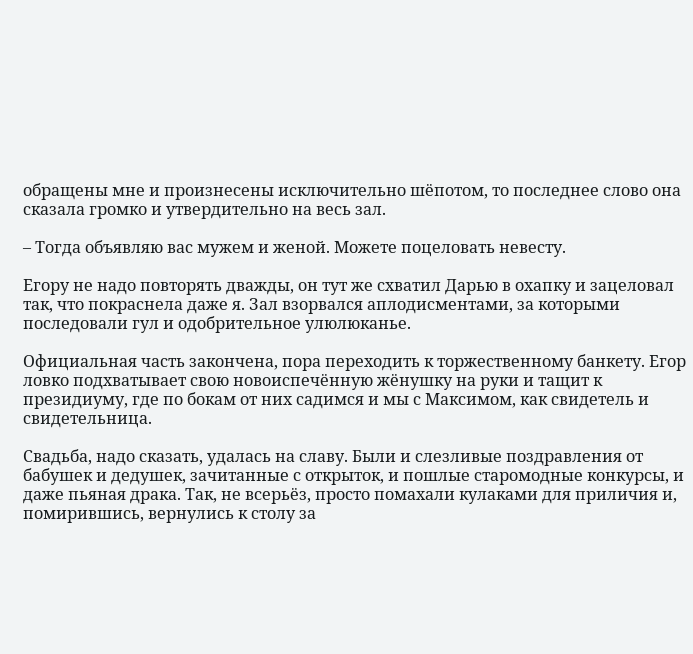обращены мне и произнесены исключительно шёпотом, то последнее слово она сказала громко и утвердительно на весь зал.

– Тогда объявляю вас мужем и женой. Можете поцеловать невесту.

Егору не надо повторять дважды, он тут же схватил Дарью в охапку и зацеловал так, что покраснела даже я. Зал взорвался аплодисментами, за которыми последовали гул и одобрительное улюлюканье.

Официальная часть закончена, пора переходить к торжественному банкету. Егор ловко подхватывает свою новоиспечённую жёнушку на руки и тащит к президиуму, где по бокам от них садимся и мы с Максимом, как свидетель и свидетельница.

Свадьба, надо сказать, удалась на славу. Были и слезливые поздравления от бабушек и дедушек, зачитанные с открыток, и пошлые старомодные конкурсы, и даже пьяная драка. Так, не всерьёз, просто помахали кулаками для приличия и, помирившись, вернулись к столу за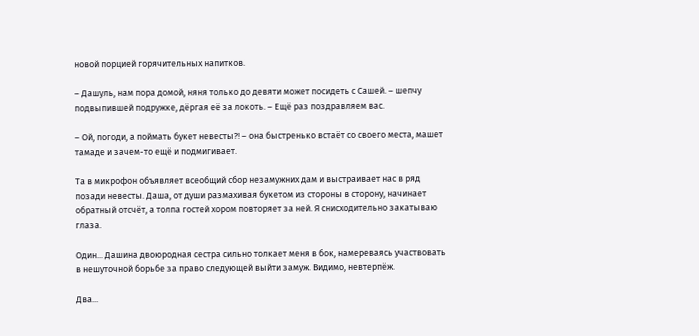новой порцией горячительных напитков.

– Дашуль, нам пора домой, няня только до девяти может посидеть с Сашей. – шепчу подвыпившей подружке, дёргая её за локоть. – Ещё раз поздравляем вас.

– Ой, погоди, а поймать букет невесты?! – она быстренько встаёт со своего места, машет тамаде и зачем-то ещё и подмигивает.

Та в микрофон объявляет всеобщий сбор незамужних дам и выстраивает нас в ряд позади невесты. Даша, от души размахивая букетом из стороны в сторону, начинает обратный отсчёт, а толпа гостей хором повторяет за ней. Я снисходительно закатываю глаза.

Один... Дашина двоюродная сестра сильно толкает меня в бок, намереваясь участвовать в нешуточной борьбе за право следующей выйти замуж. Видимо, невтерпёж.

Два...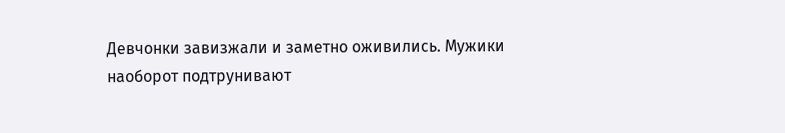Девчонки завизжали и заметно оживились. Мужики наоборот подтрунивают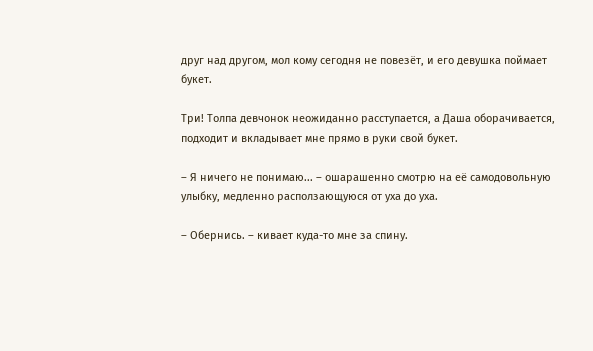друг над другом, мол кому сегодня не повезёт, и его девушка поймает букет.

Три! Толпа девчонок неожиданно расступается, а Даша оборачивается, подходит и вкладывает мне прямо в руки свой букет.

– Я ничего не понимаю... – ошарашенно смотрю на её самодовольную улыбку, медленно расползающуюся от уха до уха.

– Обернись. – кивает куда-то мне за спину.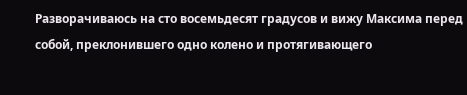Разворачиваюсь на сто восемьдесят градусов и вижу Максима перед собой, преклонившего одно колено и протягивающего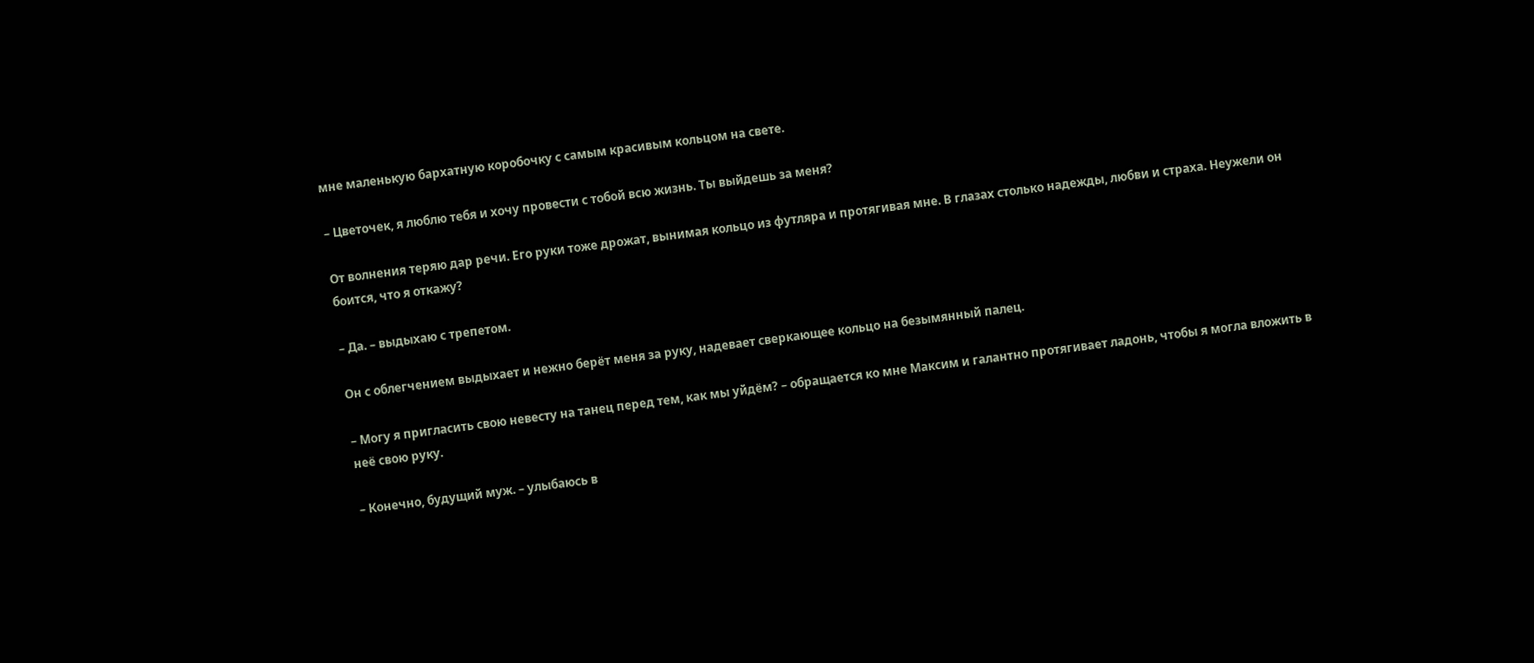мне маленькую бархатную коробочку с самым красивым кольцом на свете.

– Цветочек, я люблю тебя и хочу провести с тобой всю жизнь. Ты выйдешь за меня?

От волнения теряю дар речи. Его руки тоже дрожат, вынимая кольцо из футляра и протягивая мне. В глазах столько надежды, любви и страха. Неужели он боится, что я откажу?

– Да. – выдыхаю с трепетом.

Он с облегчением выдыхает и нежно берёт меня за руку, надевает сверкающее кольцо на безымянный палец.

– Могу я пригласить свою невесту на танец перед тем, как мы уйдём? – обращается ко мне Максим и галантно протягивает ладонь, чтобы я могла вложить в неё свою руку.

– Конечно, будущий муж. – улыбаюсь в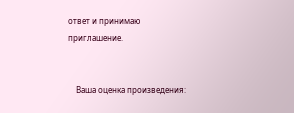ответ и принимаю приглашение.


    Ваша оценка произведения: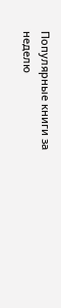Популярные книги за неделю